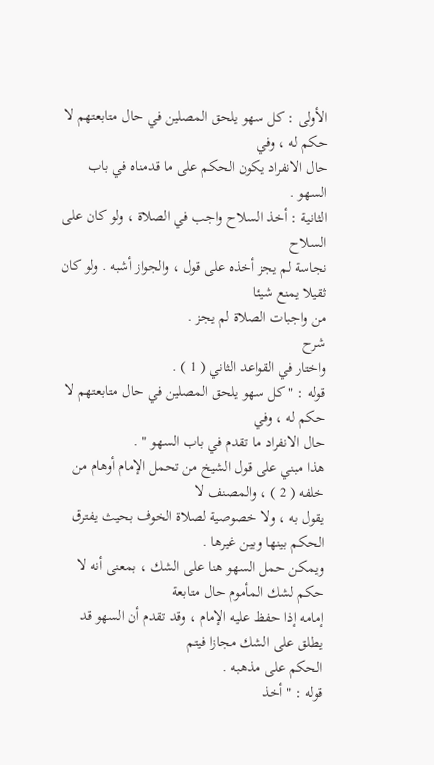الأولى : كل سهو يلحق المصلين في حال متابعتهم لا حكم له ، وفي
حال الانفراد يكون الحكم على ما قدمناه في باب السهو .
الثانية : أخذ السلاح واجب في الصلاة ، ولو كان على السلاح
نجاسة لم يجز أخذه على قول ، والجواز أشبه . ولو كان ثقيلا يمنع شيئا
من واجبات الصلاة لم يجز .
شرح
واختار في القواعد الثاني ( 1 ) .
قوله : " كل سهو يلحق المصلين في حال متابعتهم لا حكم له ، وفي
حال الانفراد ما تقدم في باب السهو " .
هذا مبني على قول الشيخ من تحمل الإمام أوهام من خلفه ( 2 ) ، والمصنف لا
يقول به ، ولا خصوصية لصلاة الخوف بحيث يفترق الحكم بينها وبين غيرها .
ويمكن حمل السهو هنا على الشك ، بمعنى أنه لا حكم لشك المأموم حال متابعة
إمامه إذا حفظ عليه الإمام ، وقد تقدم أن السهو قد يطلق على الشك مجازا فيتم
الحكم على مذهبه .
قوله : " أخذ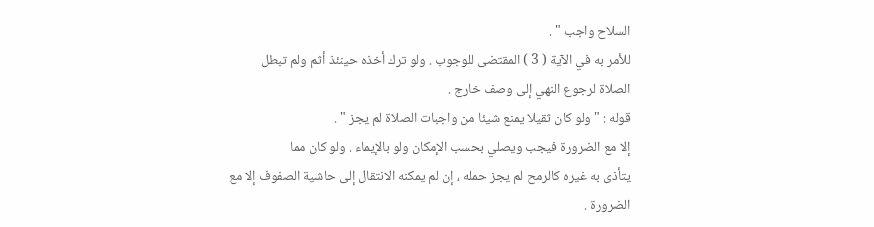السلاح واجب " .
للأمر به في الآية ( 3 ) المقتضى للوجوب . ولو ترك أخذه حينئذ أثم ولم تبطل
الصلاة لرجوع النهي إلى وصف خارج .
قوله : " ولو كان ثقيلا يمنع شيئا من واجبات الصلاة لم يجز " .
إلا مع الضرورة فيجب ويصلي بحسب الإمكان ولو بالإيماء . ولو كان مما
يتأذى به غيره كالرمح لم يجز حمله ، إن لم يمكنه الانتقال إلى حاشية الصفوف إلا مع
الضرورة .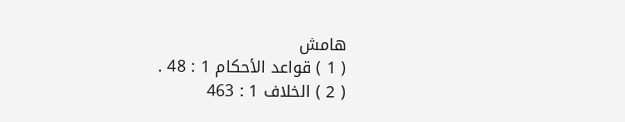هامش
( 1 ) قواعد الأحكام 1 : 48 .
( 2 ) الخلاف 1 : 463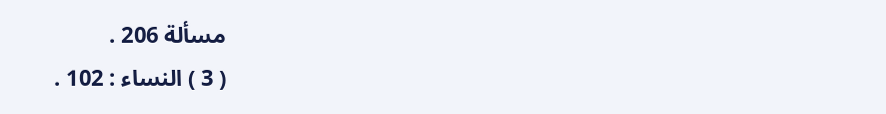مسألة 206 .
( 3 ) النساء : 102 .